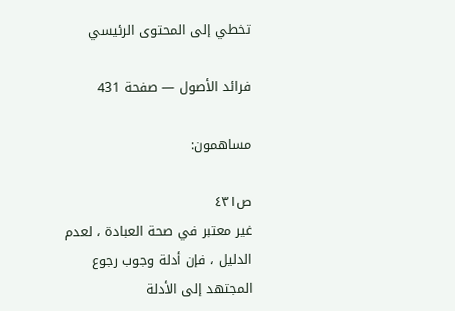تخطي إلى المحتوى الرئيسي

فرائد الأصول — صفحة 431

مساهمون:

ص٤٣١
غير معتبر في صحة العبادة ، لعدم الدليل ، فإن أدلة وجوب رجوع المجتهد إلى الأدلة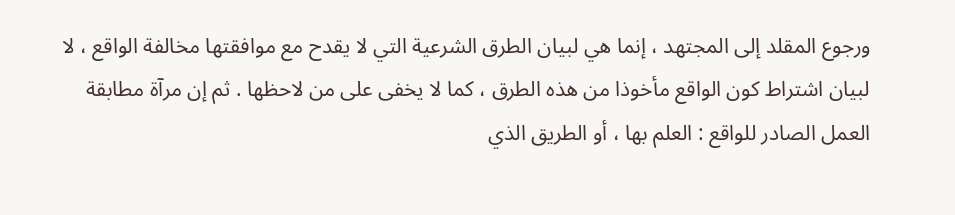ورجوع المقلد إلى المجتهد ، إنما هي لبيان الطرق الشرعية التي لا يقدح مع موافقتها مخالفة الواقع ، لا لبيان اشتراط كون الواقع مأخوذا من هذه الطرق ، كما لا يخفى على من لاحظها . ثم إن مرآة مطابقة العمل الصادر للواقع : العلم بها ، أو الطريق الذي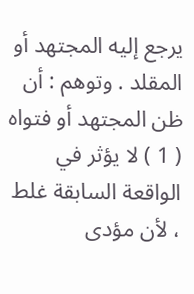يرجع إليه المجتهد أو المقلد . وتوهم : أن ظن المجتهد أو فتواه ( 1 ) لا يؤثر في الواقعة السابقة غلط ، لأن مؤدى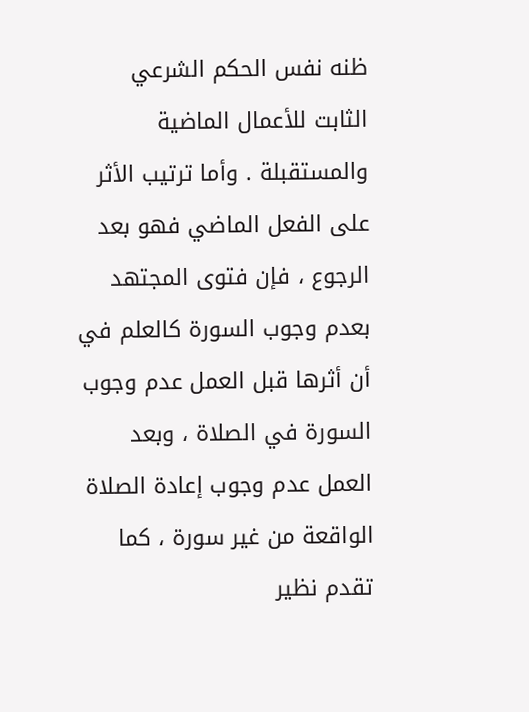ظنه نفس الحكم الشرعي الثابت للأعمال الماضية والمستقبلة . وأما ترتيب الأثر على الفعل الماضي فهو بعد الرجوع ، فإن فتوى المجتهد بعدم وجوب السورة كالعلم في أن أثرها قبل العمل عدم وجوب السورة في الصلاة ، وبعد العمل عدم وجوب إعادة الصلاة الواقعة من غير سورة ، كما تقدم نظير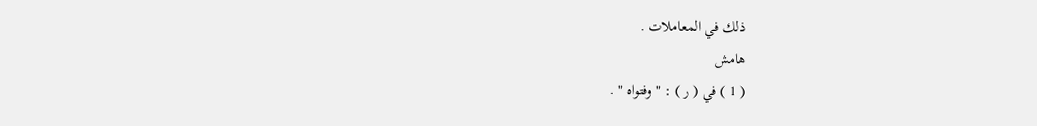ذلك في المعاملات .
هامش
( 1 ) في ( ر ) : " وفتواه " .